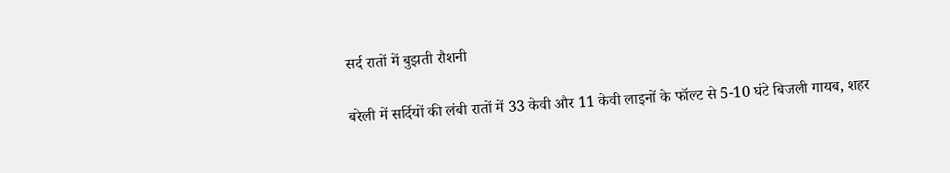सर्द रातों में बुझती रौशनी

बरेली में सर्दियों की लंबी रातों में 33 केवी और 11 केवी लाइनों के फॉल्ट से 5-10 घंटे बिजली गायब, शहर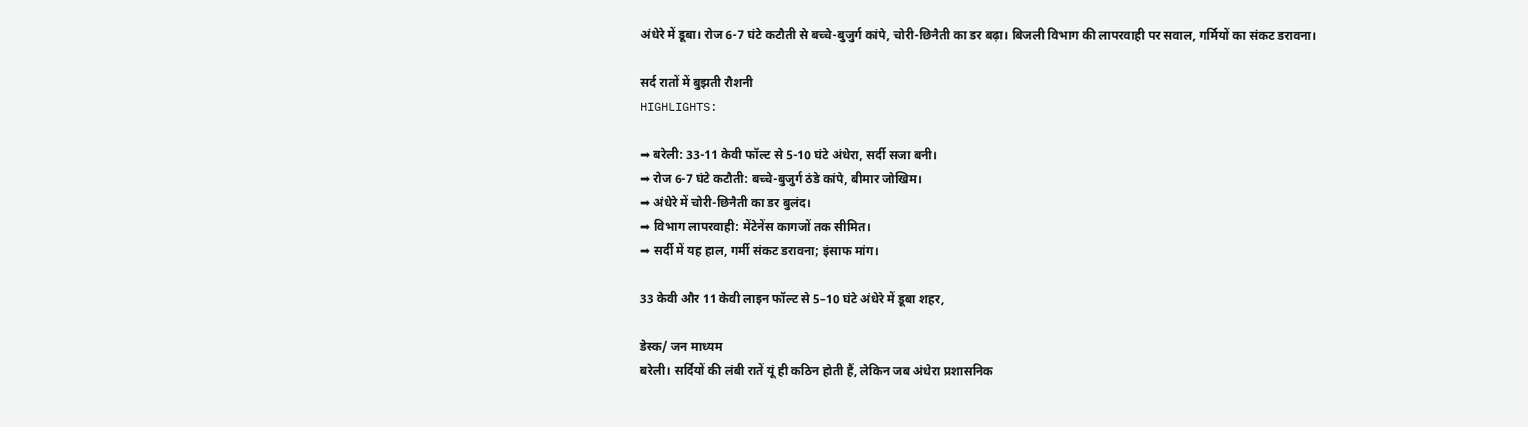अंधेरे में डूबा। रोज 6-7 घंटे कटौती से बच्चे-बुजुर्ग कांपे, चोरी-छिनैती का डर बढ़ा। बिजली विभाग की लापरवाही पर सवाल, गर्मियों का संकट डरावना।

सर्द रातों में बुझती रौशनी
HIGHLIGHTS:

➡ बरेली: 33-11 केवी फॉल्ट से 5-10 घंटे अंधेरा, सर्दी सजा बनी।
➡ रोज 6-7 घंटे कटौती: बच्चे-बुजुर्ग ठंडे कांपे, बीमार जोखिम।
➡ अंधेरे में चोरी-छिनैती का डर बुलंद।
➡ विभाग लापरवाही: मेंटेनेंस कागजों तक सीमित।
➡ सर्दी में यह हाल, गर्मी संकट डरावना; इंसाफ मांग।

33 केवी और 11 केवी लाइन फॉल्ट से 5–10 घंटे अंधेरे में डूबा शहर,

डेस्क/ जन माध्यम
बरेली। सर्दियों की लंबी रातें यूं ही कठिन होती हैं, लेकिन जब अंधेरा प्रशासनिक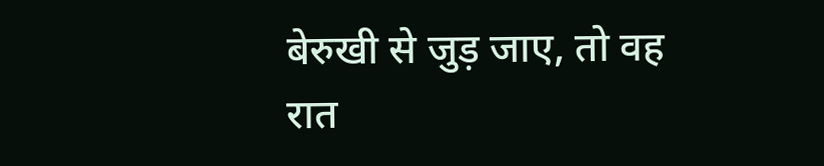बेरुखी से जुड़ जाए, तो वह रात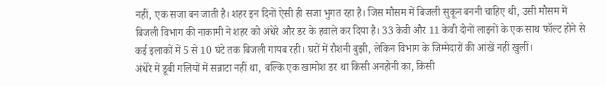नहीं, एक सजा बन जाती है। शहर इन दिनों ऐसी ही सजा भुगत रहा है। जिस मौसम में बिजली सुकून बननी चाहिए थी, उसी मौसम में बिजली विभाग की नाकामी ने शहर को अंधेरे और डर के हवाले कर दिया है। 33 केवी और 11 केवी दोनों लाइनों के एक साथ फॉल्ट होने से कई इलाकों में 5 से 10 घंटे तक बिजली गायब रही। घरों में रौशनी बुझी, लेकिन विभाग के जिम्मेदारों की आंखें नहीं खुलीं।
अंधेरे में डूबी गलियों में सन्नाटा नहीं था, बल्कि एक खामोश डर था किसी अनहोनी का, किसी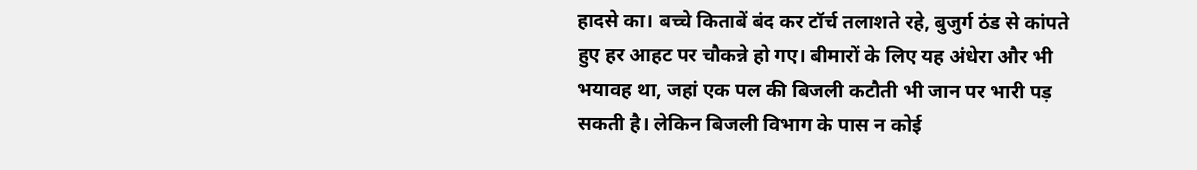हादसे का। बच्चे किताबें बंद कर टॉर्च तलाशते रहे, बुजुर्ग ठंड से कांपते हुए हर आहट पर चौकन्ने हो गए। बीमारों के लिए यह अंधेरा और भी भयावह था, जहां एक पल की बिजली कटौती भी जान पर भारी पड़ सकती है। लेकिन बिजली विभाग के पास न कोई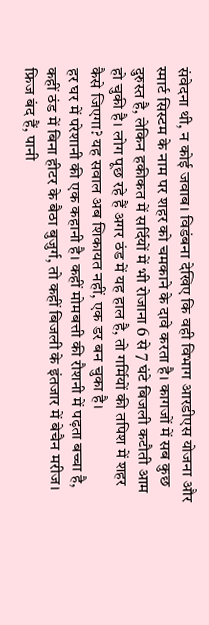संवेदना थी, न कोई जवाब। विडंबना देखिए कि वही विभाग आरडीएस योजना और स्मार्ट सिस्टम के नाम पर शहर को चमकाने के दावे करता है। कागजों में सब कुछ दुरुस्त है, लेकिन हकीकत में सर्दियों में भी रोजाना 6 से 7 घंटे बिजली कटौती आम हो चुकी है। लोग पूछ रहे हैं अगर ठंड में यह हाल है, तो गर्मियों की तपिश में शहर कैसे जिएगा? यह सवाल अब शिकायत नहीं, एक डर बन चुका है।
हर घर में परेशानी की एक कहानी है। कहीं मोमबत्ती की रौशनी में पढ़ता बच्चा है, कहीं ठंड में बिना हीटर के बैठा बुजुर्ग, तो कहीं बिजली के इंतजार में बेचैन मरीज। फ्रिज बंद हैं, पानी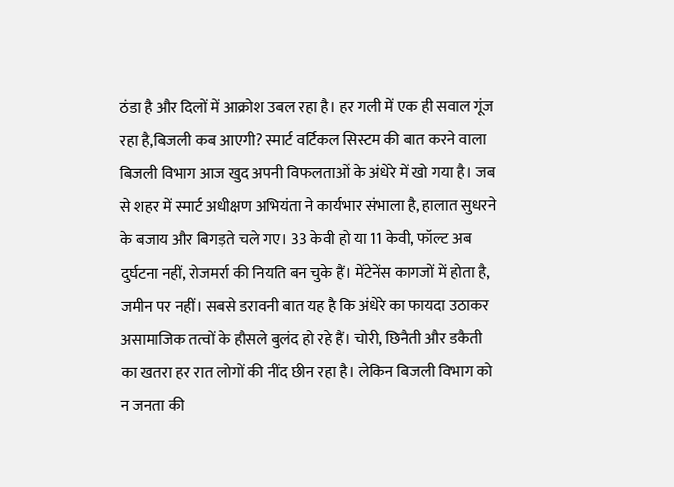ठंडा है और दिलों में आक्रोश उबल रहा है। हर गली में एक ही सवाल गूंज रहा है,बिजली कब आएगी? स्मार्ट वर्टिकल सिस्टम की बात करने वाला बिजली विभाग आज खुद अपनी विफलताओं के अंधेरे में खो गया है। जब से शहर में स्मार्ट अधीक्षण अभियंता ने कार्यभार संभाला है, हालात सुधरने के बजाय और बिगड़ते चले गए। 33 केवी हो या 11 केवी, फॉल्ट अब दुर्घटना नहीं, रोजमर्रा की नियति बन चुके हैं। मेंटेनेंस कागजों में होता है, जमीन पर नहीं। सबसे डरावनी बात यह है कि अंधेरे का फायदा उठाकर असामाजिक तत्वों के हौसले बुलंद हो रहे हैं। चोरी, छिनैती और डकैती का खतरा हर रात लोगों की नींद छीन रहा है। लेकिन बिजली विभाग को न जनता की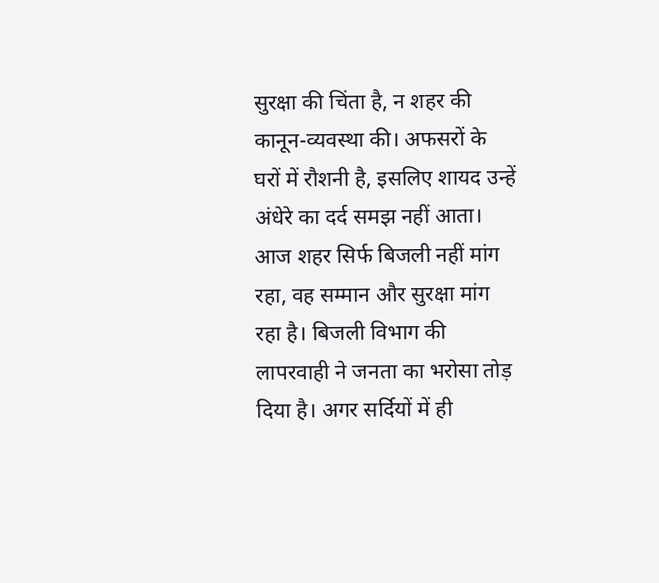सुरक्षा की चिंता है, न शहर की कानून-व्यवस्था की। अफसरों के घरों में रौशनी है, इसलिए शायद उन्हें अंधेरे का दर्द समझ नहीं आता। आज शहर सिर्फ बिजली नहीं मांग रहा, वह सम्मान और सुरक्षा मांग रहा है। बिजली विभाग की लापरवाही ने जनता का भरोसा तोड़ दिया है। अगर सर्दियों में ही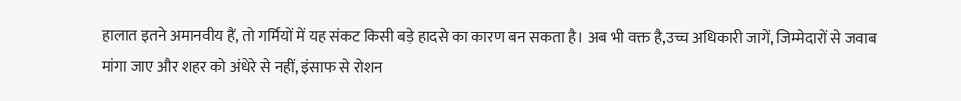हालात इतने अमानवीय हैं, तो गर्मियों में यह संकट किसी बड़े हादसे का कारण बन सकता है। अब भी वक्त है,उच्च अधिकारी जागें, जिम्मेदारों से जवाब मांगा जाए और शहर को अंधेरे से नहीं, इंसाफ से रोशन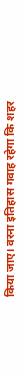किया जाए। वरना इतिहास गवाह रहेगा कि शहर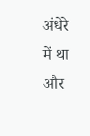अंधेरे में था और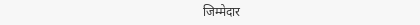जिम्मेदार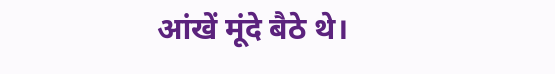आंखें मूंदे बैठे थे।